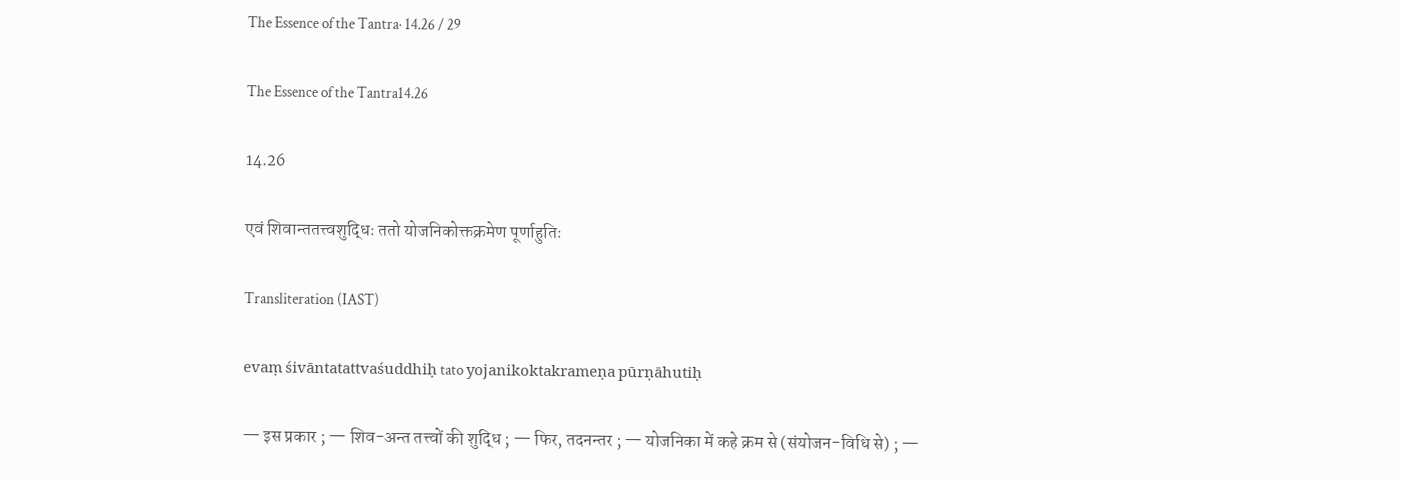The Essence of the Tantra· 14.26 / 29

The Essence of the Tantra14.26

14.26

एवं शिवान्ततत्त्वशुद्धिः ततो योजनिकोक्तक्रमेण पूर्णाहुतिः

Transliteration (IAST)

evaṃ śivāntatattvaśuddhiḥ tato yojanikoktakrameṇa pūrṇāhutiḥ

— इस प्रकार ; — शिव-अन्त तत्त्वों की शुद्धि ; — फिर, तदनन्तर ; — योजनिका में कहे क्रम से (संयोजन-विधि से) ; —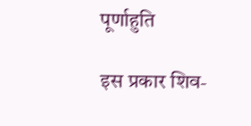पूर्णाहुति

इस प्रकार शिव-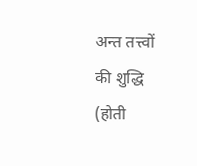अन्त तत्त्वों की शुद्धि (होती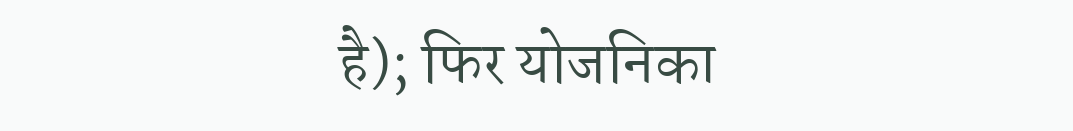है); फिर योजनिका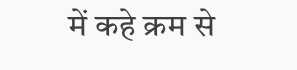में कहे क्रम से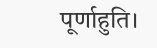पूर्णाहुति।